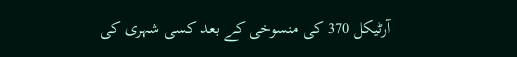آرٹیکل 370 کی منسوخی کے بعد کسی شہری کی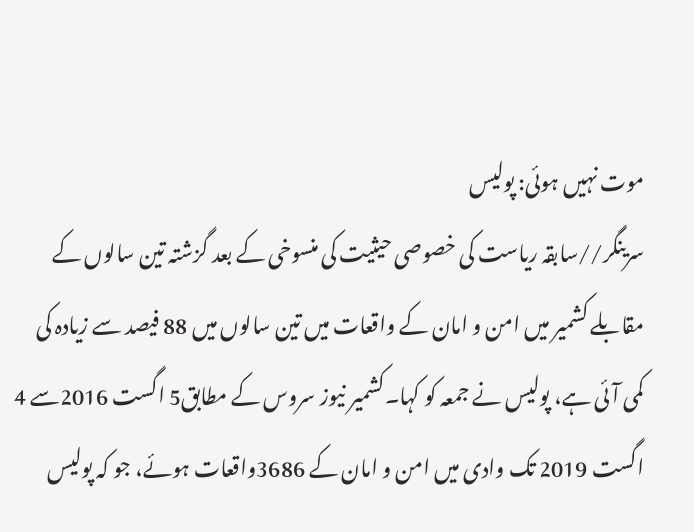موت نہیں ہوئی: پولیس
سرینگر//سابقہ ریاست کی خصوصی حیثیت کی منسوخی کے بعد گزشتہ تین سالوں کے مقابلے کشمیر میں امن و امان کے واقعات میں تین سالوں میں 88 فیصد سے زیادہ کی کمی آئی ہے، پولیس نے جمعہ کو کہا۔کشمیر نیوز سروس کے مطابق5 اگست 2016سے 4 اگست 2019 تک وادی میں امن و امان کے 3686واقعات ہوئے، جو کہ پولیس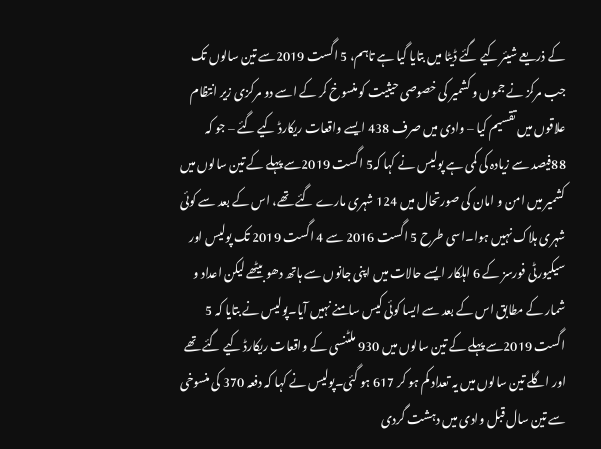کے ذریعے شیئر کیے گئے ڈیٹا میں بتایا گیا ہے تاہم، 5 اگست 2019سے تین سالوں تک جب مرکز نے جموں و کشمیر کی خصوصی حیثیت کو منسوخ کر کے اسے دو مرکزی زیر انتظام علاقوں میں تقسیم کیا – وادی میں صرف 438 ایسے واقعات ریکارڈ کیے گئے – جو کہ 88فیصد سے زیادہ کی کمی ہے پولیس نے کہا کہ5 اگست 2019سے پہلے کے تین سالوں میں کشمیر میں امن و امان کی صورتحال میں 124 شہری مارے گئے تھے، اس کے بعد سے کوئی شہری ہلاک نہیں ہوا۔اسی طرح 5 اگست 2016 سے 4 اگست 2019 تک پولیس اور سیکیورٹی فورسز کے 6 اہلکار ایسے حالات میں اپنی جانوں سے ہاتھ دھو بیٹھے لیکن اعداد و شمار کے مطابق اس کے بعد سے ایسا کوئی کیس سامنے نہیں آیا۔پولیس نے بتایا کہ 5 اگست 2019سے پہلے کے تین سالوں میں 930 ملٹنسی کے واقعات ریکارڈ کیے گئے تھے اور اگلے تین سالوں میں یہ تعداد کم ہو کر 617 ہو گئی۔پولیس نے کہا کہ دفعہ 370 کی منسوخی سے تین سال قبل وادی میں دہشت گردی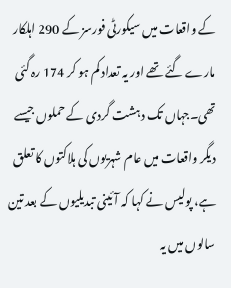کے واقعات میں سیکورٹی فورسز کے 290 اہلکار مارے گئے تھے اور یہ تعداد کم ہو کر 174 رہ گئی تھی۔جہاں تک دہشت گردی کے حملوں جیسے دیگر واقعات میں عام شہریوں کی ہلاکتوں کا تعلق ہے، پولیس نے کہا کہ آئینی تبدیلیوں کے بعد تین سالوں میں یہ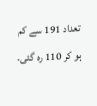تعداد 191 سے کم ہو کر 110 رہ گئی۔